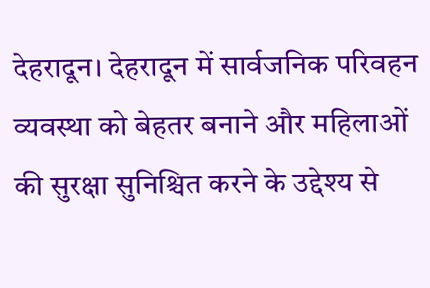देहरादून। देहरादून में सार्वजनिक परिवहन व्यवस्था को बेहतर बनाने और महिलाओं की सुरक्षा सुनिश्चित करने के उद्देश्य से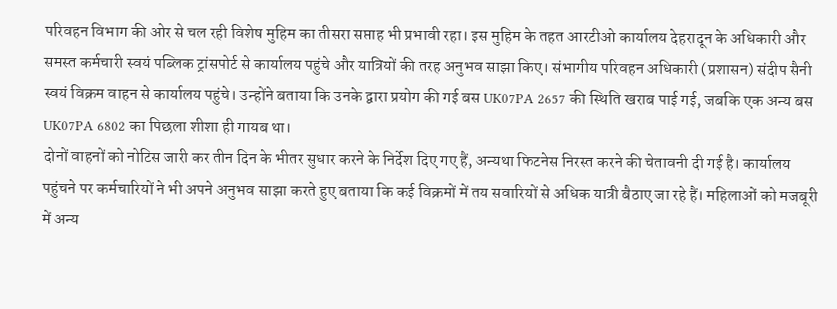परिवहन विभाग की ओर से चल रही विशेष मुहिम का तीसरा सप्ताह भी प्रभावी रहा। इस मुहिम के तहत आरटीओ कार्यालय देहरादून के अधिकारी और समस्त कर्मचारी स्वयं पब्लिक ट्रांसपोर्ट से कार्यालय पहुंचे और यात्रियों की तरह अनुभव साझा किए। संभागीय परिवहन अधिकारी (प्रशासन) संदीप सैनी स्वयं विक्रम वाहन से कार्यालय पहुंचे। उन्होंने बताया कि उनके द्वारा प्रयोग की गई बस UK07PA 2657 की स्थिति खराब पाई गई, जबकि एक अन्य बस UK07PA 6802 का पिछला शीशा ही गायब था।
दोनों वाहनों को नोटिस जारी कर तीन दिन के भीतर सुधार करने के निर्देश दिए गए हैं, अन्यथा फिटनेस निरस्त करने की चेतावनी दी गई है। कार्यालय पहुंचने पर कर्मचारियों ने भी अपने अनुभव साझा करते हुए बताया कि कई विक्रमों में तय सवारियों से अधिक यात्री बैठाए जा रहे हैं। महिलाओं को मजबूरी में अन्य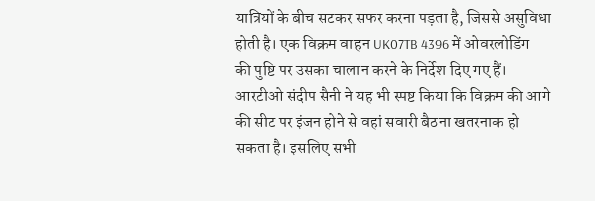यात्रियों के बीच सटकर सफर करना पड़ता है, जिससे असुविधा होती है। एक विक्रम वाहन UK07TB 4396 में ओवरलोडिंग की पुष्टि पर उसका चालान करने के निर्देश दिए गए हैं। आरटीओ संदीप सैनी ने यह भी स्पष्ट किया कि विक्रम की आगे की सीट पर इंजन होने से वहां सवारी बैठना खतरनाक हो सकता है। इसलिए सभी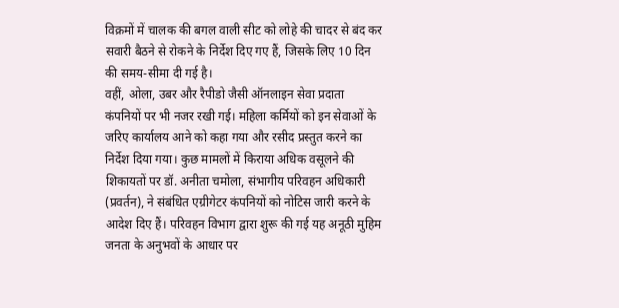विक्रमों में चालक की बगल वाली सीट को लोहे की चादर से बंद कर सवारी बैठने से रोकने के निर्देश दिए गए हैं, जिसके लिए 10 दिन की समय-सीमा दी गई है।
वहीं, ओला, उबर और रैपीडो जैसी ऑनलाइन सेवा प्रदाता कंपनियों पर भी नजर रखी गई। महिला कर्मियों को इन सेवाओं के जरिए कार्यालय आने को कहा गया और रसीद प्रस्तुत करने का निर्देश दिया गया। कुछ मामलों में किराया अधिक वसूलने की शिकायतों पर डॉ. अनीता चमोला, संभागीय परिवहन अधिकारी (प्रवर्तन), ने संबंधित एग्रीगेटर कंपनियों को नोटिस जारी करने के आदेश दिए हैं। परिवहन विभाग द्वारा शुरू की गई यह अनूठी मुहिम जनता के अनुभवों के आधार पर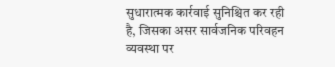सुधारात्मक कार्रवाई सुनिश्चित कर रही है, जिसका असर सार्वजनिक परिवहन व्यवस्था पर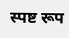स्पष्ट रूप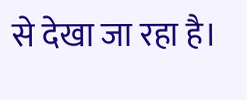से देखा जा रहा है।